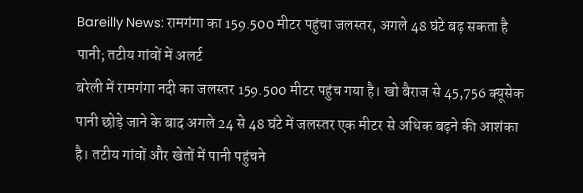Bareilly News: रामगंगा का 159.500 मीटर पहुंचा जलस्तर, अगले 48 घंटे बढ़ सकता है पानी; तटीय गांवों में अलर्ट
बरेली में रामगंगा नदी का जलस्तर 159.500 मीटर पहुंच गया है। खो बैराज से 45,756 क्यूसेक पानी छोड़े जाने के बाद अगले 24 से 48 घंटे में जलस्तर एक मीटर से अधिक बढ़ने की आशंका है। तटीय गांवों और खेतों में पानी पहुंचने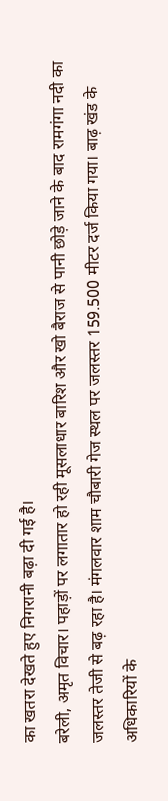का खतरा देखते हुए निगरानी बढ़ा दी गई है।
बरेली, अमृत विचार। पहाड़ों पर लगातार हो रही मूसलाधार बारिश और खो बैराज से पानी छोड़े जाने के बाद रामगंगा नदी का जलस्तर तेजी से बढ़ रहा है। मंगलवार शाम चौबारी गेज स्थल पर जलस्तर 159.500 मीटर दर्ज किया गया। बाढ़ खंड के अधिकारियों के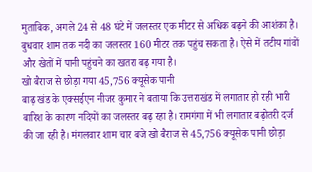मुताबिक, अगले 24 से 48 घंटे में जलस्तर एक मीटर से अधिक बढ़ने की आशंका है। बुधवार शाम तक नदी का जलस्तर 160 मीटर तक पहुंच सकता है। ऐसे में तटीय गांवों और खेतों में पानी पहुंचने का खतरा बढ़ गया है।
खो बैराज से छोड़ा गया 45,756 क्यूसेक पानी
बाढ़ खंड के एक्सईएन नीजर कुमार ने बताया कि उत्तराखंड में लगातार हो रही भारी बारिश के कारण नदियों का जलस्तर बढ़ रहा है। रामगंगा में भी लगातार बढ़ोतरी दर्ज की जा रही है। मंगलवार शाम चार बजे खो बैराज से 45,756 क्यूसेक पानी छोड़ा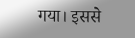गया। इससे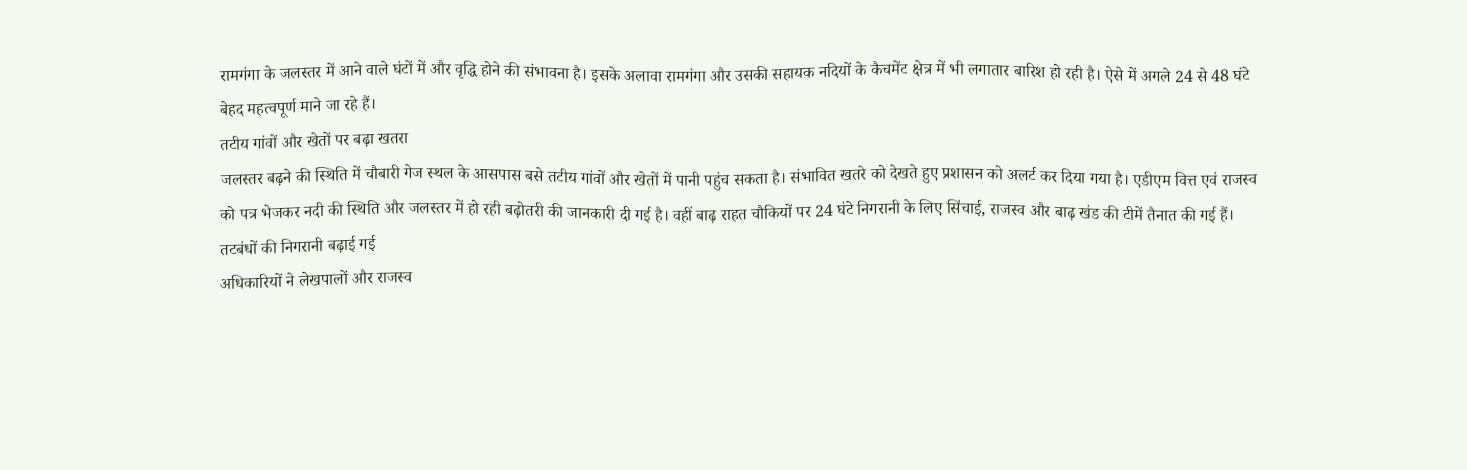रामगंगा के जलस्तर में आने वाले घंटों में और वृद्धि होने की संभावना है। इसके अलावा रामगंगा और उसकी सहायक नदियों के कैचमेंट क्षेत्र में भी लगातार बारिश हो रही है। ऐसे में अगले 24 से 48 घंटे बेहद महत्वपूर्ण माने जा रहे हैं।
तटीय गांवों और खेतों पर बढ़ा खतरा
जलस्तर बढ़ने की स्थिति में चौबारी गेज स्थल के आसपास बसे तटीय गांवों और खेतों में पानी पहुंच सकता है। संभावित खतरे को देखते हुए प्रशासन को अलर्ट कर दिया गया है। एडीएम वित्त एवं राजस्व को पत्र भेजकर नदी की स्थिति और जलस्तर में हो रही बढ़ोतरी की जानकारी दी गई है। वहीं बाढ़ राहत चौकियों पर 24 घंटे निगरानी के लिए सिंचाई, राजस्व और बाढ़ खंड की टीमें तैनात की गई हैं।
तटबंधों की निगरानी बढ़ाई गई
अधिकारियों ने लेखपालों और राजस्व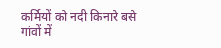कर्मियों को नदी किनारे बसे गांवों में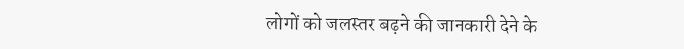लोगों को जलस्तर बढ़ने की जानकारी देने के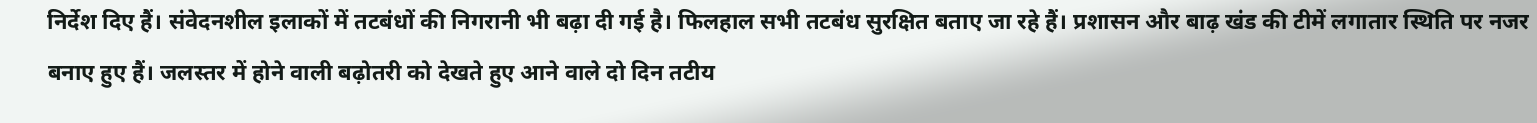निर्देश दिए हैं। संवेदनशील इलाकों में तटबंधों की निगरानी भी बढ़ा दी गई है। फिलहाल सभी तटबंध सुरक्षित बताए जा रहे हैं। प्रशासन और बाढ़ खंड की टीमें लगातार स्थिति पर नजर बनाए हुए हैं। जलस्तर में होने वाली बढ़ोतरी को देखते हुए आने वाले दो दिन तटीय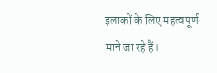इलाकों के लिए महत्वपूर्ण माने जा रहे हैं।